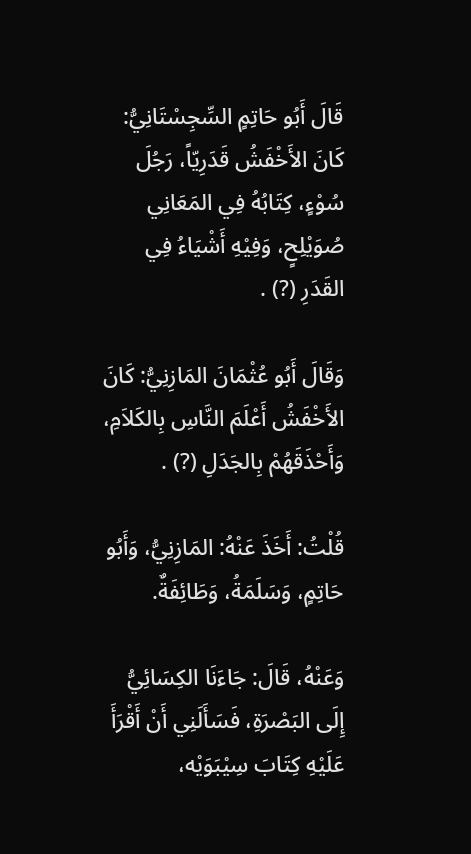قَالَ أَبُو حَاتِمٍ السِّجِسْتَانِيُّ: كَانَ الأَخْفَشُ قَدَرِيّاً، رَجُلَ سُوْءٍ، كِتَابُهُ فِي المَعَانِي صُوَيْلِحٍ، وَفِيْهِ أَشْيَاءُ فِي القَدَرِ (?) .

وَقَالَ أَبُو عُثْمَانَ المَازِنِيُّ: كَانَ الأَخْفَشُ أَعْلَمَ النَّاسِ بِالكَلاَمِ، وَأَحْذَقَهُمْ بِالجَدَلِ (?) .

قُلْتُ: أَخَذَ عَنْهُ: المَازِنِيُّ، وَأَبُو حَاتِمٍ، وَسَلَمَةُ، وَطَائِفَةٌ.

وَعَنْهُ، قَالَ: جَاءَنَا الكِسَائِيُّ إِلَى البَصْرَةِ، فَسَأَلَنِي أَنْ أَقْرَأَ عَلَيْهِ كِتَابَ سِيْبَوَيْه،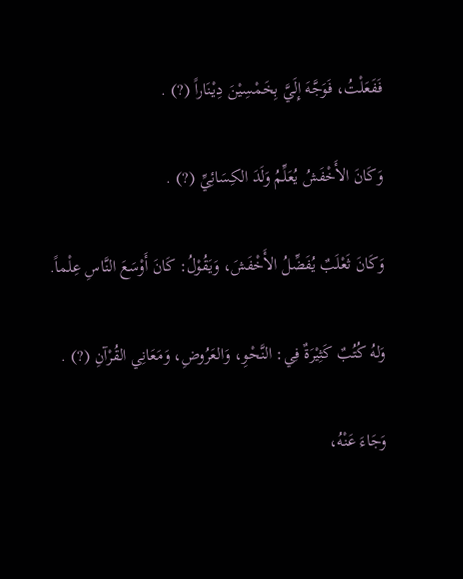فَفَعَلْتُ، فَوَجَّهَ إِلَيَّ بِخَمْسِيْنَ دِيْنَاراً (?) .

وَكَانَ الأَخْفَشُ يُعَلِّمُ وَلَدَ الكِسَائِيِّ (?) .

وَكَانَ ثَعْلَبٌ يُفَضِّلُ الأَخْفَشَ، وَيَقُوْلُ: كَانَ أَوْسَعَ النَّاسِ عِلْماً.

وَلهُ كُتُبٌ كَثِيْرَةٌ فِي: النَّحْوِ، وَالعَرُوضِ، وَمَعَانِي القُرْآنِ (?) .

وَجَاءَ عَنْهُ،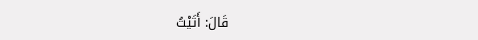قَالَ: أَتَيْتُ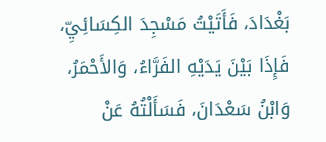بَغْدَادَ، فَأَتَيْتُ مَسْجِدَ الكِسَائِيِّ، فَإِذَا بَيْنَ يَدَيْهِ الفَرَّاءُ، وَالأَحْمَرُ، وَابْنُ سَعْدَانَ، فَسَأَلْتُهُ عَنْ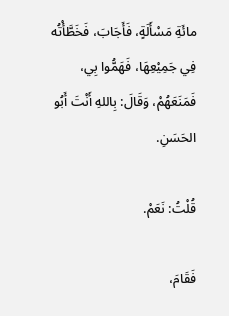مائَةِ مَسْأَلَةٍ، فَأَجَابَ، فَخَطَّأْتُه فِي جَمِيْعِهَا، فَهَمُّوا بِي، فَمَنَعَهُمْ، وَقَالَ: بِاللهِ أَنْتَ أَبُو الحَسَنِ.

قُلْتُ: نَعَمْ.

فَقَامَ،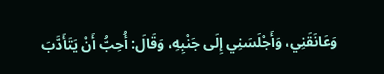وَعَانَقَنِي، وَأَجْلَسَنِي إِلَى جَنْبِهِ، وَقَالَ: أُحِبُّ أَنْ يَتَأَدَّبَ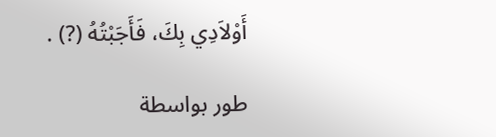أَوْلاَدِي بِكَ، فَأَجَبْتُهُ (?) .

طور بواسطة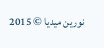نورين ميديا © 2015